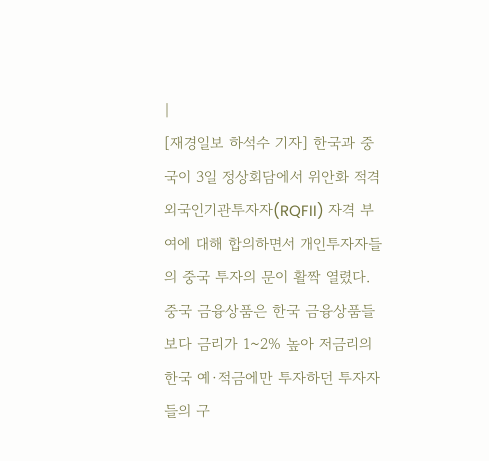|
[재경일보 하석수 기자] 한국과 중국이 3일 정상회담에서 위안화 적격외국인기관투자자(RQFII) 자격 부여에 대해 합의하면서 개인투자자들의 중국 투자의 문이 활짝 열렸다.
중국 금융상품은 한국 금융상품들보다 금리가 1~2% 높아 저금리의 한국 예·적금에만 투자하던 투자자들의 구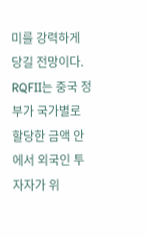미를 강력하게 당길 전망이다.
RQFII는 중국 정부가 국가별로 할당한 금액 안에서 외국인 투자자가 위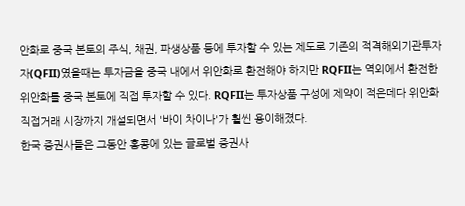안화로 중국 본토의 주식, 채권, 파생상품 등에 투자할 수 있는 제도로 기존의 적격해외기관투자자(QFII)였을때는 투자금을 중국 내에서 위안화로 환전해야 하지만 RQFII는 역외에서 환전한 위안화를 중국 본토에 직접 투자할 수 있다. RQFII는 투자상품 구성에 제약이 적은데다 위안화 직접거래 시장까지 개설되면서 '바이 차이나'가 훨씬 용이해졌다.
한국 증권사들은 그동안 홍콩에 있는 글로벌 증권사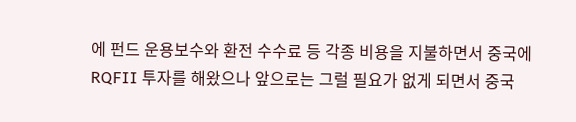에 펀드 운용보수와 환전 수수료 등 각종 비용을 지불하면서 중국에 RQFII 투자를 해왔으나 앞으로는 그럴 필요가 없게 되면서 중국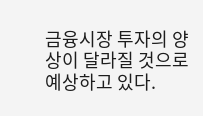금융시장 투자의 양상이 달라질 것으로 예상하고 있다.